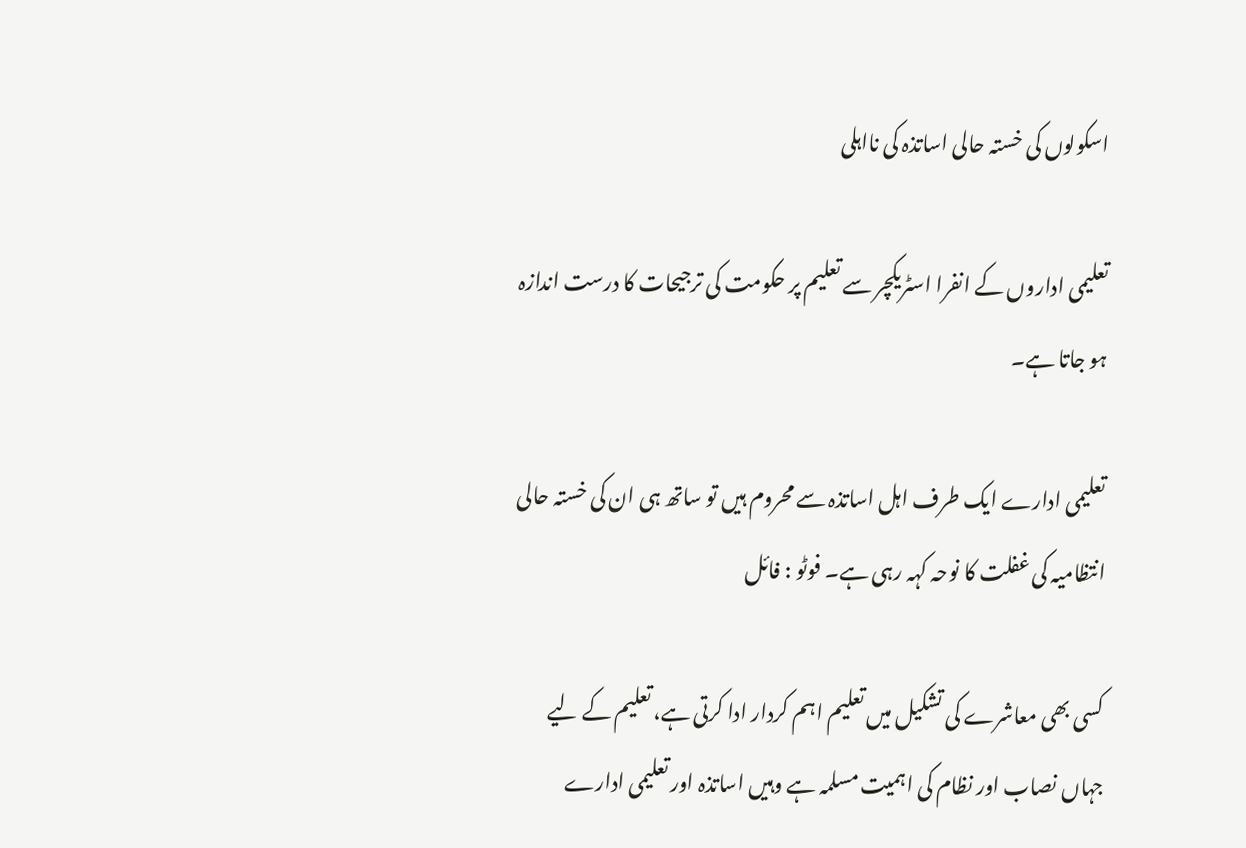اسکولوں کی خستہ حالی اساتذہ کی نااہلی

تعلیمی اداروں کے انفرا اسٹریکچر سے تعلیم پر حکومت کی ترجیحات کا درست اندازہ ہو جاتا ہے۔

تعلیمی ادارے ایک طرف اہل اساتذہ سے محروم ہیں تو ساتھ ہی ان کی خستہ حالی انتظامیہ کی غفلت کا نوحہ کہہ رہی ہے۔ فوٹو : فائل

کسی بھی معاشرے کی تشکیل میں تعلیم اہم کردار ادا کرتی ہے، تعلیم کے لیے جہاں نصاب اور نظام کی اہمیت مسلمہ ہے وہیں اساتذہ اور تعلیمی ادارے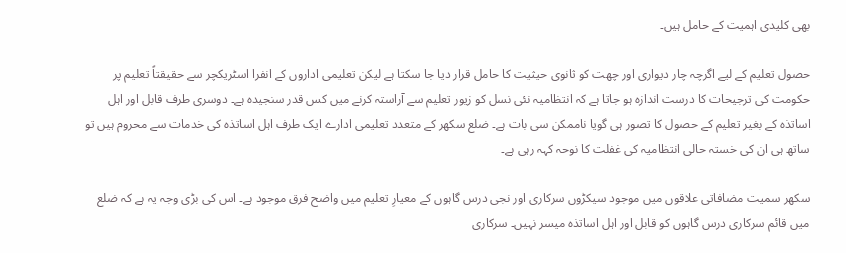بھی کلیدی اہمیت کے حامل ہیں۔

حصول تعلیم کے لیے اگرچہ چار دیواری اور چھت کو ثانوی حیثیت کا حامل قرار دیا جا سکتا ہے لیکن تعلیمی اداروں کے انفرا اسٹریکچر سے حقیقتاً تعلیم پر حکومت کی ترجیحات کا درست اندازہ ہو جاتا ہے کہ انتظامیہ نئی نسل کو زیور تعلیم سے آراستہ کرنے میں کس قدر سنجیدہ ہے۔ دوسری طرف قابل اور اہل اساتذہ کے بغیر تعلیم کے حصول کا تصور ہی گویا ناممکن سی بات ہے۔ ضلع سکھر کے متعدد تعلیمی ادارے ایک طرف اہل اساتذہ کی خدمات سے محروم ہیں تو ساتھ ہی ان کی خستہ حالی انتظامیہ کی غفلت کا نوحہ کہہ رہی ہے۔

سکھر سمیت مضافاتی علاقوں میں موجود سیکڑوں سرکاری اور نجی درس گاہوں کے معیارِ تعلیم میں واضح فرق موجود ہے۔ اس کی بڑی وجہ یہ ہے کہ ضلع میں قائم سرکاری درس گاہوں کو قابل اور اہل اساتذہ میسر نہیں۔ سرکاری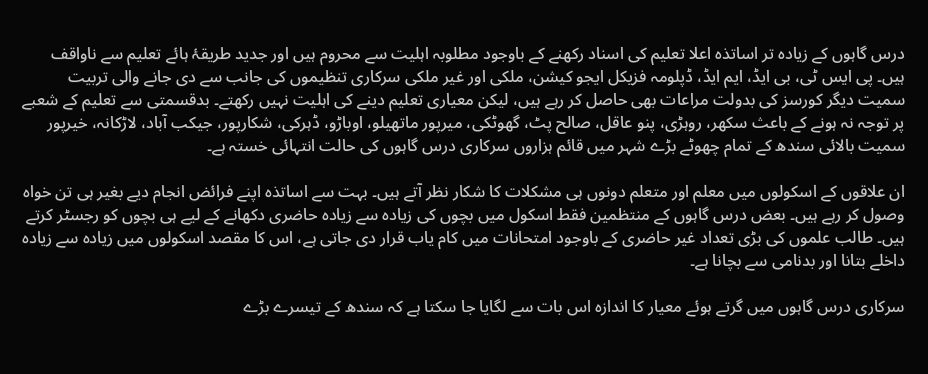درس گاہوں کے زیادہ تر اساتذہ اعلا تعلیم کی اسناد رکھنے کے باوجود مطلوبہ اہلیت سے محروم ہیں اور جدید طریقۂ ہائے تعلیم سے ناواقف ہیں۔ پی ایس ٹی، بی ایڈ، ایم ایڈ، ڈپلومہ فزیکل ایجو کیشن، ملکی اور غیر ملکی سرکاری تنظیموں کی جانب سے دی جانے والی تربیت سمیت دیگر کورسز کی بدولت مراعات بھی حاصل کر رہے ہیں، لیکن معیاری تعلیم دینے کی اہلیت نہیں رکھتے۔ بدقسمتی سے تعلیم کے شعبے پر توجہ نہ ہونے کے باعث سکھر، روہڑی، پنو عاقل، صالح پٹ، گھوٹکی، میرپور ماتھیلو، اوباڑو، ڈہرکی، شکارپور، جیکب آباد، لاڑکانہ، خیرپور سمیت بالائی سندھ کے تمام چھوٹے بڑے شہر میں قائم ہزاروں سرکاری درس گاہوں کی حالت انتہائی خستہ ہے۔

ان علاقوں کے اسکولوں میں معلم اور متعلم دونوں ہی مشکلات کا شکار نظر آتے ہیں۔ بہت سے اساتذہ اپنے فرائض انجام دیے بغیر ہی تن خواہ وصول کر رہے ہیں۔ بعض درس گاہوں کے منتظمین فقط اسکول میں بچوں کی زیادہ سے زیادہ حاضری دکھانے کے لیے ہی بچوں کو رجسٹر کرتے ہیں۔ طالب علموں کی بڑی تعداد غیر حاضری کے باوجود امتحانات میں کام یاب قرار دی جاتی ہے، اس کا مقصد اسکولوں میں زیادہ سے زیادہ داخلے بتانا اور بدنامی سے بچانا ہے۔

سرکاری درس گاہوں میں گرتے ہوئے معیار کا اندازہ اس بات سے لگایا جا سکتا ہے کہ سندھ کے تیسرے بڑے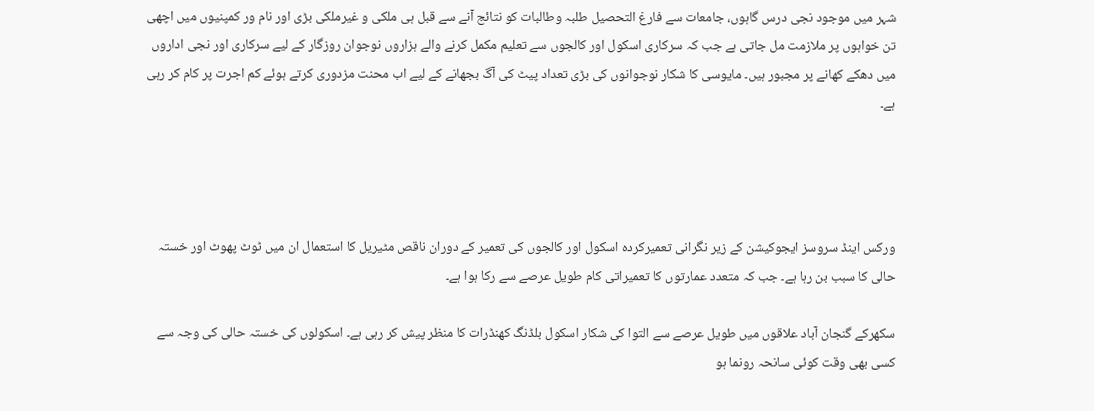شہر میں موجود نجی درس گاہوں، جامعات سے فارغ التحصیل طلبہ وطالبات کو نتائج آنے سے قبل ہی ملکی و غیرملکی بڑی اور نام ور کمپنیوں میں اچھی تن خواہوں پر ملازمت مل جاتی ہے جب کہ سرکاری اسکول اور کالجوں سے تعلیم مکمل کرنے والے ہزاروں نوجوان روزگار کے لیے سرکاری اور نجی اداروں میں دھکے کھانے پر مجبور ہیں۔ مایوسی کا شکار نوجوانوں کی بڑی تعداد پیٹ کی آگ بجھانے کے لیے اب محنت مزدوری کرتے ہوئے کم اجرت پر کام کر رہی ہے۔




ورکس اینڈ سروسز ایجوکیشن کے زیر نگرانی تعمیرکردہ اسکول اور کالجوں کی تعمیر کے دوران ناقص مٹیریل کا استعمال ان میں ٹوٹ پھوٹ اور خستہ حالی کا سبب بن رہا ہے۔ جب کہ متعدد عمارتوں کا تعمیراتی کام طویل عرصے سے رکا ہوا ہے۔

سکھرکے گنجان آباد علاقوں میں طویل عرصے سے التوا کی شکار اسکول بلڈنگ کھنڈرات کا منظر پیش کر رہی ہے۔ اسکولوں کی خستہ حالی کی وجہ سے کسی بھی وقت کوئی سانحہ رونما ہو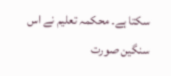سکتا ہے۔ محکمہ تعلیم نے اس سنگین صورت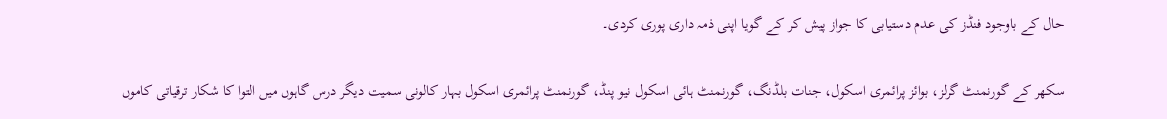حال کے باوجود فنڈز کی عدم دستیابی کا جواز پیش کر کے گویا اپنی ذمہ داری پوری کردی۔

سکھر کے گورنمنٹ گرلز، بوائز پرائمری اسکول، جنات بلڈنگ، گورنمنٹ ہائی اسکول نیو پنڈ، گورنمنٹ پرائمری اسکول بہار کالونی سمیت دیگر درس گاہوں میں التوا کا شکار ترقیاتی کاموں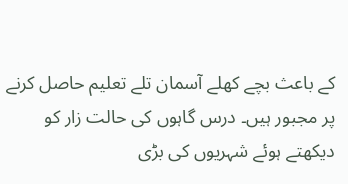کے باعث بچے کھلے آسمان تلے تعلیم حاصل کرنے پر مجبور ہیں۔ درس گاہوں کی حالت زار کو دیکھتے ہوئے شہریوں کی بڑی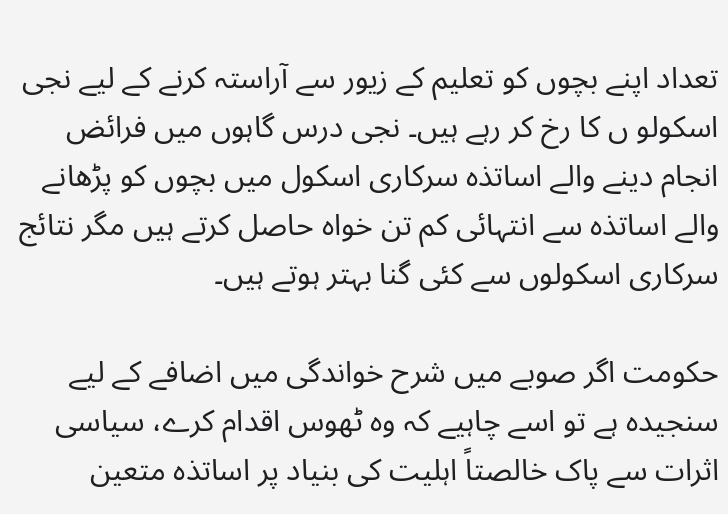تعداد اپنے بچوں کو تعلیم کے زیور سے آراستہ کرنے کے لیے نجی اسکولو ں کا رخ کر رہے ہیں۔ نجی درس گاہوں میں فرائض انجام دینے والے اساتذہ سرکاری اسکول میں بچوں کو پڑھانے والے اساتذہ سے انتہائی کم تن خواہ حاصل کرتے ہیں مگر نتائج سرکاری اسکولوں سے کئی گنا بہتر ہوتے ہیں۔

حکومت اگر صوبے میں شرح خواندگی میں اضافے کے لیے سنجیدہ ہے تو اسے چاہیے کہ وہ ٹھوس اقدام کرے، سیاسی اثرات سے پاک خالصتاً اہلیت کی بنیاد پر اساتذہ متعین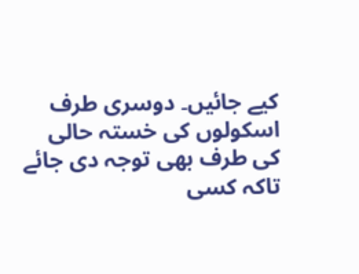کیے جائیں۔ دوسری طرف اسکولوں کی خستہ حالی کی طرف بھی توجہ دی جائے تاکہ کسی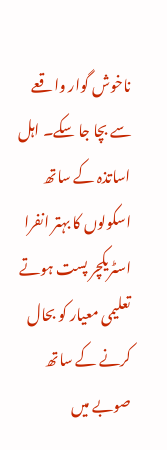ناخوش گوار واقعے سے بچا جا سکے۔ اہل اساتذہ کے ساتھ اسکولوں کا بہتر انفرا اسٹریکچر پست ہوتے تعلیمی معیار کو بحال کرنے کے ساتھ صوبے میں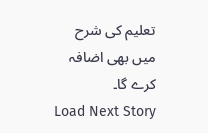تعلیم کی شرح میں بھی اضافہ کرے گا۔
Load Next Story